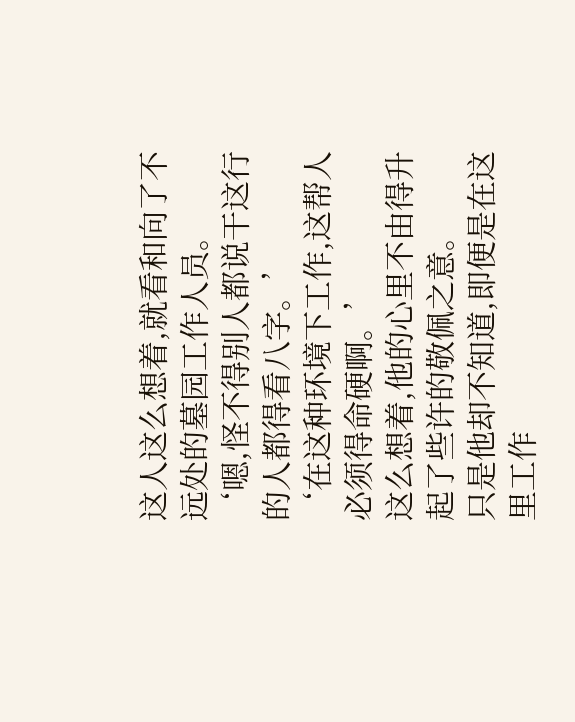这人这么想着,就看和向了不远处的墓园工作人员。
‘嗯,怪不得别人都说干这行的人都得看八字。’
‘在这种环境下工作,这帮人必须得命硬啊。’
这么想着,他的心里不由得升起了些许的敬佩之意。
只是他却不知道,即便是在这里工作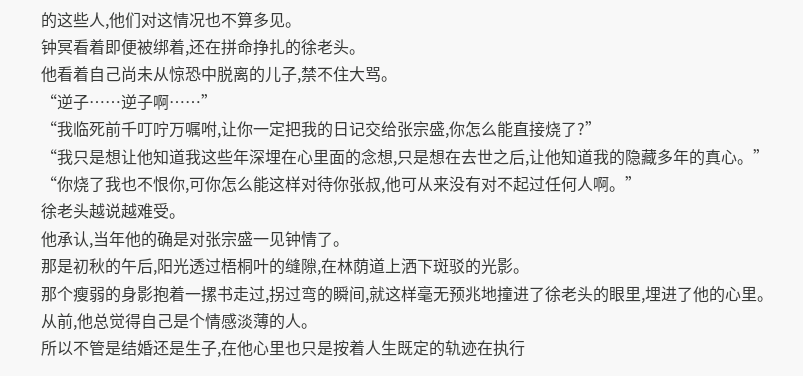的这些人,他们对这情况也不算多见。
钟冥看着即便被绑着,还在拼命挣扎的徐老头。
他看着自己尚未从惊恐中脱离的儿子,禁不住大骂。
“逆子……逆子啊……”
“我临死前千叮咛万嘱咐,让你一定把我的日记交给张宗盛,你怎么能直接烧了?”
“我只是想让他知道我这些年深埋在心里面的念想,只是想在去世之后,让他知道我的隐藏多年的真心。”
“你烧了我也不恨你,可你怎么能这样对待你张叔,他可从来没有对不起过任何人啊。”
徐老头越说越难受。
他承认,当年他的确是对张宗盛一见钟情了。
那是初秋的午后,阳光透过梧桐叶的缝隙,在林荫道上洒下斑驳的光影。
那个瘦弱的身影抱着一摞书走过,拐过弯的瞬间,就这样毫无预兆地撞进了徐老头的眼里,埋进了他的心里。
从前,他总觉得自己是个情感淡薄的人。
所以不管是结婚还是生子,在他心里也只是按着人生既定的轨迹在执行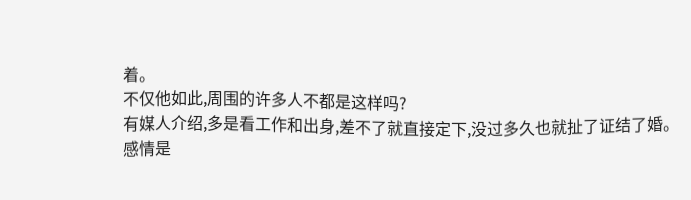着。
不仅他如此,周围的许多人不都是这样吗?
有媒人介绍,多是看工作和出身,差不了就直接定下,没过多久也就扯了证结了婚。
感情是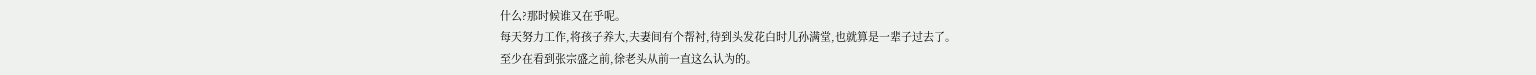什么?那时候谁又在乎呢。
每天努力工作,将孩子养大,夫妻间有个帮衬,待到头发花白时儿孙满堂,也就算是一辈子过去了。
至少在看到张宗盛之前,徐老头从前一直这么认为的。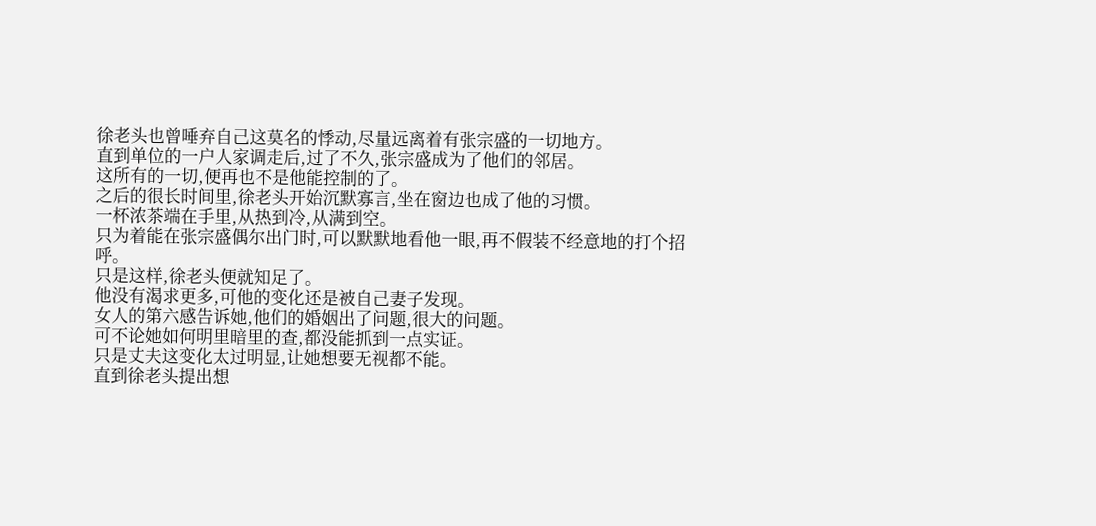徐老头也曾唾弃自己这莫名的悸动,尽量远离着有张宗盛的一切地方。
直到单位的一户人家调走后,过了不久,张宗盛成为了他们的邻居。
这所有的一切,便再也不是他能控制的了。
之后的很长时间里,徐老头开始沉默寡言,坐在窗边也成了他的习惯。
一杯浓茶端在手里,从热到冷,从满到空。
只为着能在张宗盛偶尔出门时,可以默默地看他一眼,再不假装不经意地的打个招呼。
只是这样,徐老头便就知足了。
他没有渴求更多,可他的变化还是被自己妻子发现。
女人的第六感告诉她,他们的婚姻出了问题,很大的问题。
可不论她如何明里暗里的查,都没能抓到一点实证。
只是丈夫这变化太过明显,让她想要无视都不能。
直到徐老头提出想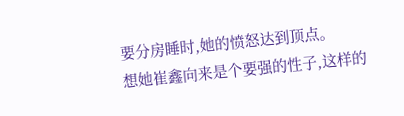要分房睡时,她的愤怒达到顶点。
想她崔鑫向来是个要强的性子,这样的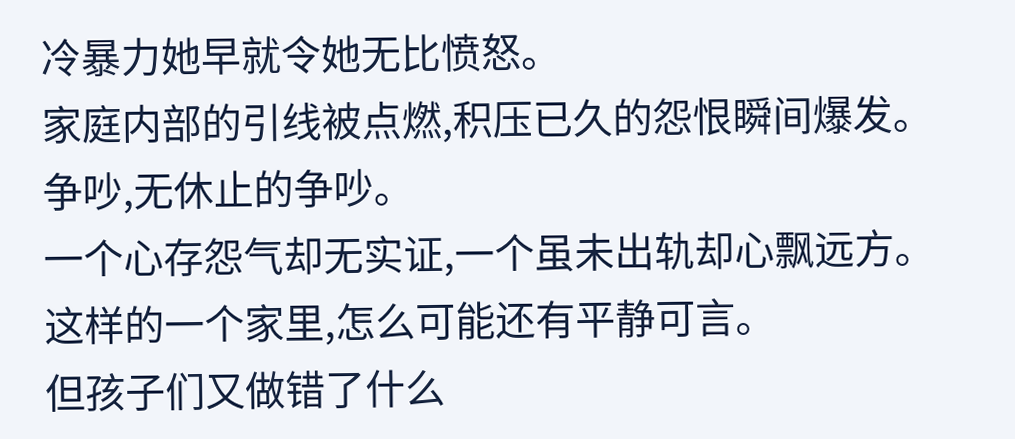冷暴力她早就令她无比愤怒。
家庭内部的引线被点燃,积压已久的怨恨瞬间爆发。
争吵,无休止的争吵。
一个心存怨气却无实证,一个虽未出轨却心飘远方。
这样的一个家里,怎么可能还有平静可言。
但孩子们又做错了什么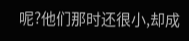呢?他们那时还很小,却成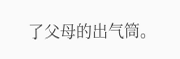了父母的出气筒。